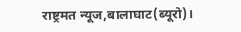राष्ट्रमत न्यूज,बालाघाट(ब्यूरो)।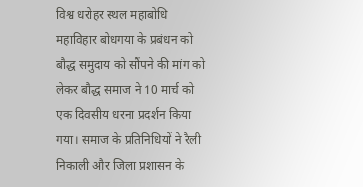विश्व धरोहर स्थल महाबोधि महाविहार बोधगया के प्रबंधन को बौद्ध समुदाय को सौंपने की मांग को लेकर बौद्ध समाज ने 10 मार्च को एक दिवसीय धरना प्रदर्शन किया गया। समाज के प्रतिनिधियों ने रैली निकाली और जिला प्रशासन के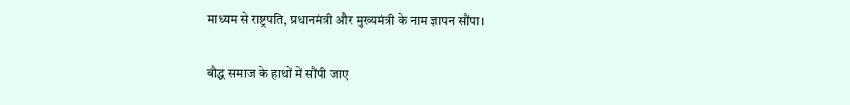माध्यम से राष्ट्रपति, प्रधानमंत्री और मुख्यमंत्री के नाम ज्ञापन सौंपा।

बौद्ध समाज के हाथों में सौंपी जाए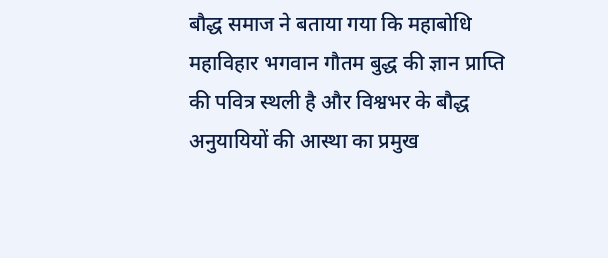बौद्ध समाज ने बताया गया कि महाबोधि महाविहार भगवान गौतम बुद्ध की ज्ञान प्राप्ति की पवित्र स्थली है और विश्वभर के बौद्ध अनुयायियों की आस्था का प्रमुख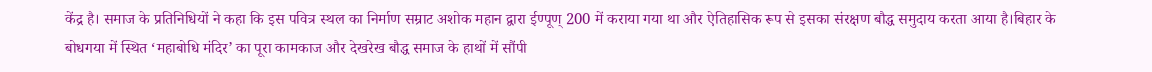केंद्र है। समाज के प्रतिनिधियों ने कहा कि इस पवित्र स्थल का निर्माण सम्राट अशोक महान द्वारा ईण्पूण् 200 में कराया गया था और ऐतिहासिक रूप से इसका संरक्षण बौद्ध समुदाय करता आया है।बिहार के बोधगया में स्थित ‘महाबोधि मंदिर’ का पूरा कामकाज और देखरेख बौद्ध समाज के हाथों में सौंपी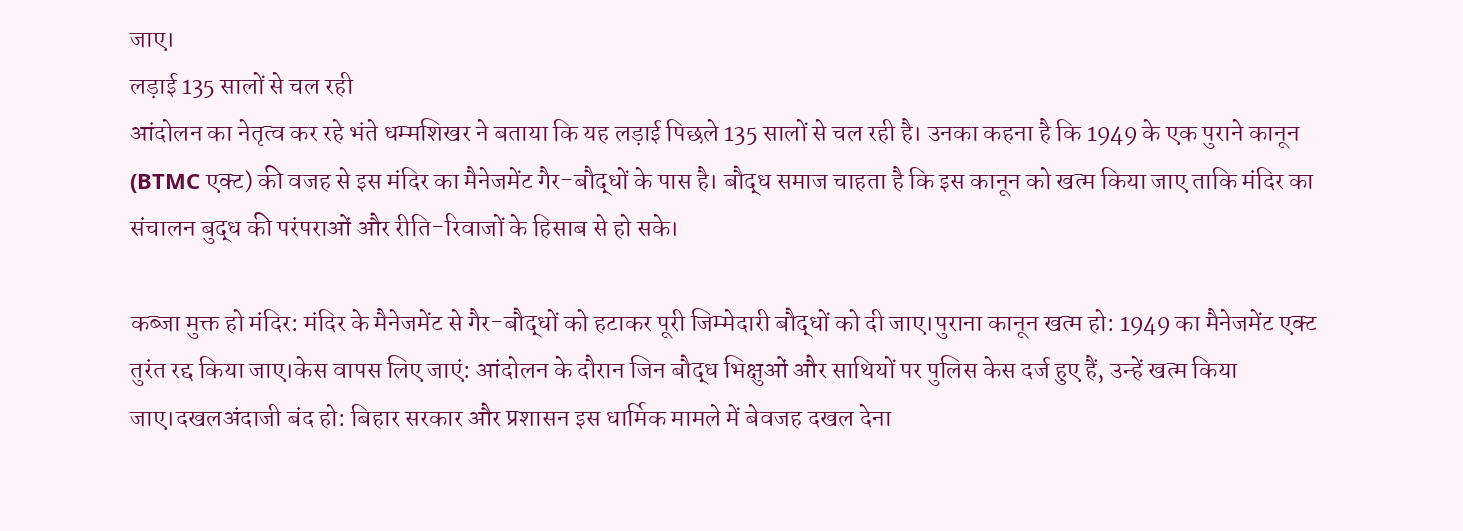जाए।
लड़ाई 135 सालों से चल रही
आंदोलन का नेतृत्व कर रहे भंते धम्मशिखर ने बताया कि यह लड़ाई पिछले 135 सालों से चल रही है। उनका कहना है कि 1949 के एक पुराने कानून (BTMC एक्ट) की वजह से इस मंदिर का मैनेजमेंट गैर-बौद्धों के पास है। बौद्ध समाज चाहता है कि इस कानून को खत्म किया जाए ताकि मंदिर का संचालन बुद्ध की परंपराओं और रीति-रिवाजों के हिसाब से हो सके।

कब्जा मुक्त हो मंदिर: मंदिर के मैनेजमेंट से गैर-बौद्धों को हटाकर पूरी जिम्मेदारी बौद्धों को दी जाए।पुराना कानून खत्म हो: 1949 का मैनेजमेंट एक्ट तुरंत रद्द किया जाए।केस वापस लिए जाएं: आंदोलन के दौरान जिन बौद्ध भिक्षुओं और साथियों पर पुलिस केस दर्ज हुए हैं, उन्हें खत्म किया जाए।दखलअंदाजी बंद हो: बिहार सरकार और प्रशासन इस धार्मिक मामले में बेवजह दखल देना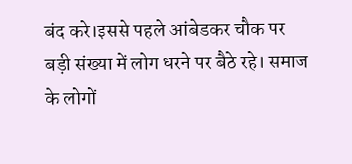बंद करे।इससे पहले आंबेडकर चौक पर बड़ी संख्या में लोग धरने पर बैठे रहे। समाज के लोगों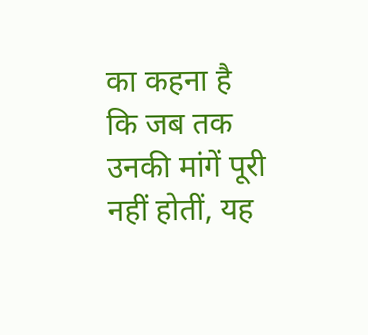का कहना है कि जब तक उनकी मांगें पूरी नहीं होतीं, यह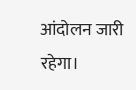आंदोलन जारी रहेगा।